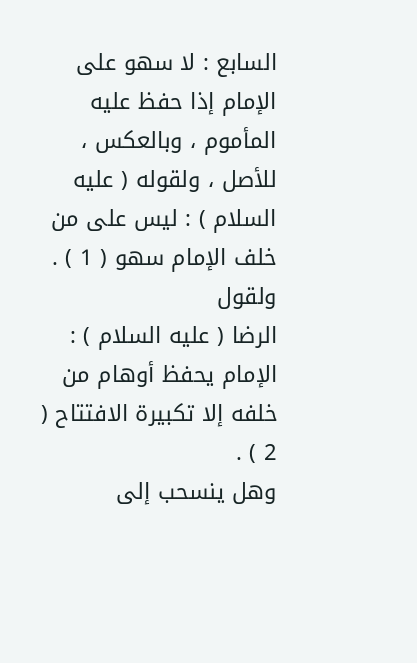السابع : لا سهو على الإمام إذا حفظ عليه المأموم ، وبالعكس ،
للأصل ، ولقوله ( عليه السلام ) : ليس على من خلف الإمام سهو ( 1 ) . ولقول
الرضا ( عليه السلام ) : الإمام يحفظ أوهام من خلفه إلا تكبيرة الافتتاح ( 2 ) .
وهل ينسحب إلى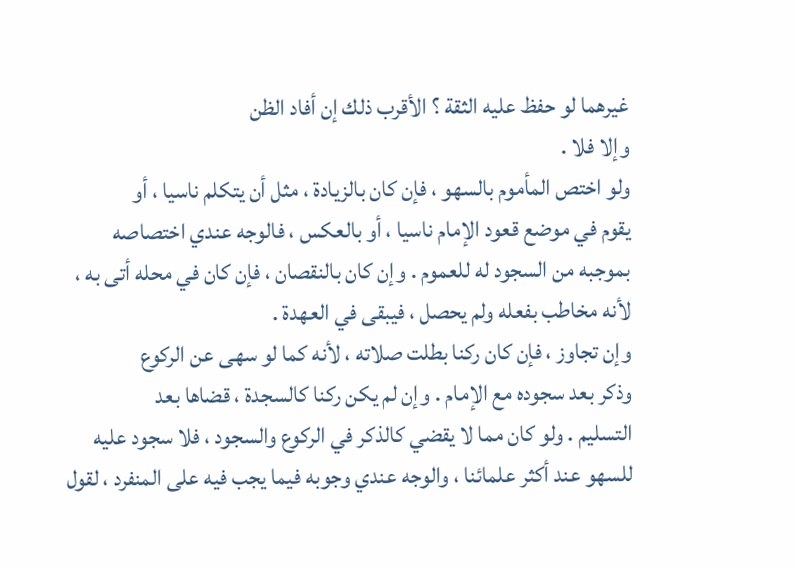غيرهما لو حفظ عليه الثقة ؟ الأقرب ذلك إن أفاد الظن
وإلا فلا .
ولو اختص المأموم بالسهو ، فإن كان بالزيادة ، مثل أن يتكلم ناسيا ، أو
يقوم في موضع قعود الإمام ناسيا ، أو بالعكس ، فالوجه عندي اختصاصه
بموجبه من السجود له للعموم . وإن كان بالنقصان ، فإن كان في محله أتى به ،
لأنه مخاطب بفعله ولم يحصل ، فيبقى في العهدة .
وإن تجاوز ، فإن كان ركنا بطلت صلاته ، لأنه كما لو سهى عن الركوع
وذكر بعد سجوده مع الإمام . وإن لم يكن ركنا كالسجدة ، قضاها بعد
التسليم . ولو كان مما لا يقضي كالذكر في الركوع والسجود ، فلا سجود عليه
للسهو عند أكثر علمائنا ، والوجه عندي وجوبه فيما يجب فيه على المنفرد ، لقول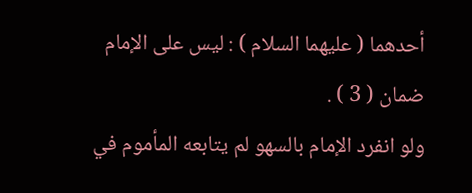أحدهما ( عليهما السلام ) : ليس على الإمام ضمان ( 3 ) .
ولو انفرد الإمام بالسهو لم يتابعه المأموم في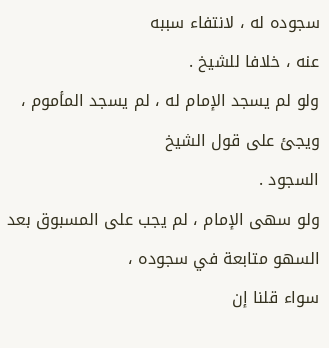سجوده له ، لانتفاء سببه
عنه ، خلافا للشيخ .
ولو لم يسجد الإمام له ، لم يسجد المأموم ، ويجئ على قول الشيخ
السجود .
ولو سهى الإمام ، لم يجب على المسبوق بعد السهو متابعة في سجوده ،
سواء قلنا إن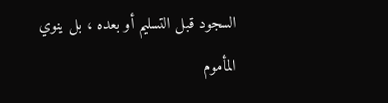السجود قبل التسليم أو بعده ، بل ينوي المأموم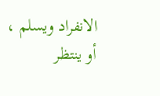الانفراد ويسلم ،
أو ينتظر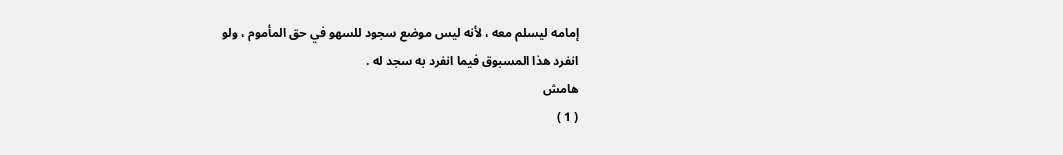إمامه ليسلم معه ، لأنه ليس موضع سجود للسهو في حق المأموم ، ولو
انفرد هذا المسبوق فيما انفرد به سجد له .
هامش
( 1 )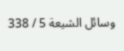وسائل الشيعة 5 / 338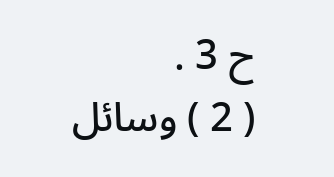ح 3 .
( 2 ) وسائل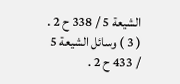الشيعة 5 / 338 ح 2 .
( 3 ) وسائل الشيعة 5 / 433 ح 2 .